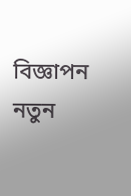বিজ্ঞাপন
নতুন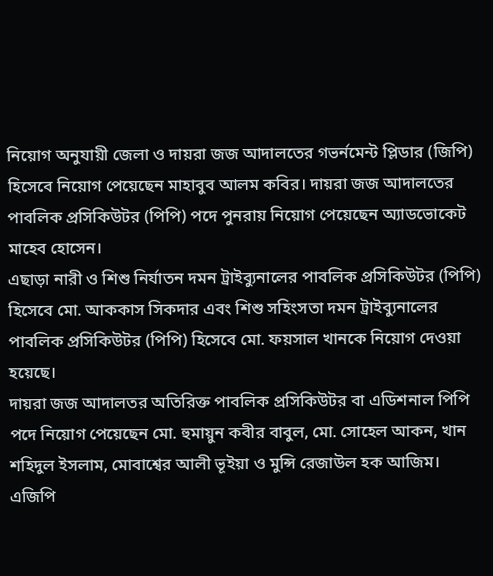নিয়োগ অনুযায়ী জেলা ও দায়রা জজ আদালতের গভর্নমেন্ট প্লিডার (জিপি) হিসেবে নিয়োগ পেয়েছেন মাহাবুব আলম কবির। দায়রা জজ আদালতের পাবলিক প্রসিকিউটর (পিপি) পদে পুনরায় নিয়োগ পেয়েছেন অ্যাডভোকেট মাহেব হোসেন।
এছাড়া নারী ও শিশু নির্যাতন দমন ট্রাইব্যুনালের পাবলিক প্রসিকিউটর (পিপি) হিসেবে মো. আককাস সিকদার এবং শিশু সহিংসতা দমন ট্রাইব্যুনালের পাবলিক প্রসিকিউটর (পিপি) হিসেবে মো. ফয়সাল খানকে নিয়োগ দেওয়া হয়েছে।
দায়রা জজ আদালতর অতিরিক্ত পাবলিক প্রসিকিউটর বা এডিশনাল পিপি পদে নিয়োগ পেয়েছেন মো. হুমায়ুন কবীর বাবুল, মো. সোহেল আকন, খান শহিদুল ইসলাম, মোবাশ্বের আলী ভূইয়া ও মুন্সি রেজাউল হক আজিম।
এজিপি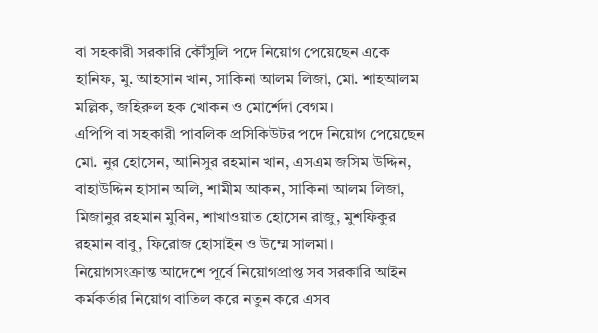বা সহকারী সরকারি কৌঁসুলি পদে নিয়োগ পেয়েছেন একে হানিফ, মু. আহসান খান, সাকিনা আলম লিজা, মো. শাহআলম মল্লিক, জহিরুল হক খোকন ও মোর্শেদা বেগম।
এপিপি বা সহকারী পাবলিক প্রসিকিউটর পদে নিয়োগ পেয়েছেন মো. নুর হোসেন, আনিসুর রহমান খান, এসএম জসিম উদ্দিন, বাহাউদ্দিন হাসান অলি, শামীম আকন, সাকিনা আলম লিজা, মিজানুর রহমান মুবিন, শাখাওয়াত হোসেন রাজু, মুশফিকুর রহমান বাবু, ফিরোজ হোসাইন ও উম্মে সালমা।
নিয়োগসংক্রান্ত আদেশে পূর্বে নিয়োগপ্রাপ্ত সব সরকারি আইন কর্মকর্তার নিয়োগ বাতিল করে নতুন করে এসব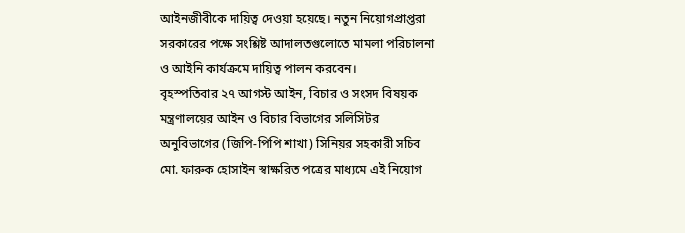আইনজীবীকে দায়িত্ব দেওয়া হয়েছে। নতুন নিয়োগপ্রাপ্তরা সরকারের পক্ষে সংশ্লিষ্ট আদালতগুলোতে মামলা পরিচালনা ও আইনি কার্যক্রমে দায়িত্ব পালন করবেন।
বৃহস্পতিবার ২৭ আগস্ট আইন, বিচার ও সংসদ বিষয়ক মন্ত্রণালয়ের আইন ও বিচার বিভাগের সলিসিটর অনুবিভাগের (জিপি-পিপি শাখা) সিনিয়র সহকারী সচিব মো. ফারুক হোসাইন স্বাক্ষরিত পত্রের মাধ্যমে এই নিয়োগ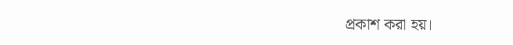প্রকাশ করা হয়।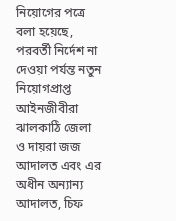নিয়োগের পত্রে বলা হয়েছে, পরবর্তী নির্দেশ না দেওয়া পর্যন্ত নতুন নিয়োগপ্রাপ্ত আইনজীবীরা ঝালকাঠি জেলা ও দায়রা জজ আদালত এবং এর অধীন অন্যান্য আদালত, চিফ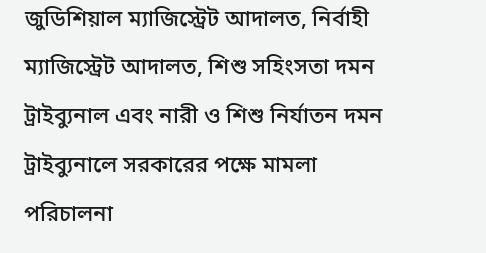জুডিশিয়াল ম্যাজিস্ট্রেট আদালত, নির্বাহী ম্যাজিস্ট্রেট আদালত, শিশু সহিংসতা দমন ট্রাইব্যুনাল এবং নারী ও শিশু নির্যাতন দমন ট্রাইব্যুনালে সরকারের পক্ষে মামলা পরিচালনা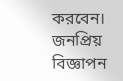করবেন।
জনপ্রিয়
বিজ্ঞাপন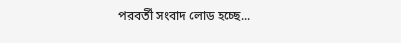পরবর্তী সংবাদ লোড হচ্ছে...